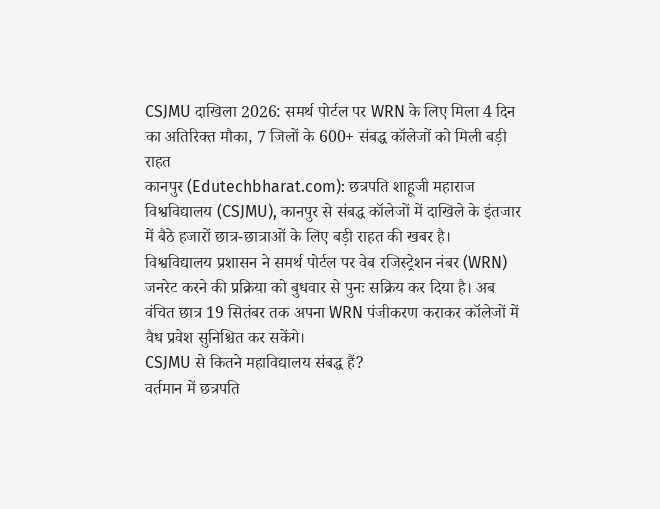CSJMU दाखिला 2026: समर्थ पोर्टल पर WRN के लिए मिला 4 दिन का अतिरिक्त मौका, 7 जिलों के 600+ संबद्ध कॉलेजों को मिली बड़ी राहत
कानपुर (Edutechbharat.com): छत्रपति शाहूजी महाराज विश्वविद्यालय (CSJMU), कानपुर से संबद्ध कॉलेजों में दाखिले के इंतजार में बैठे हजारों छात्र-छात्राओं के लिए बड़ी राहत की खबर है। विश्वविद्यालय प्रशासन ने समर्थ पोर्टल पर वेब रजिस्ट्रेशन नंबर (WRN) जनरेट करने की प्रक्रिया को बुधवार से पुनः सक्रिय कर दिया है। अब वंचित छात्र 19 सितंबर तक अपना WRN पंजीकरण कराकर कॉलेजों में वैध प्रवेश सुनिश्चित कर सकेंगे।
CSJMU से कितने महाविद्यालय संबद्ध हैं?
वर्तमान में छत्रपति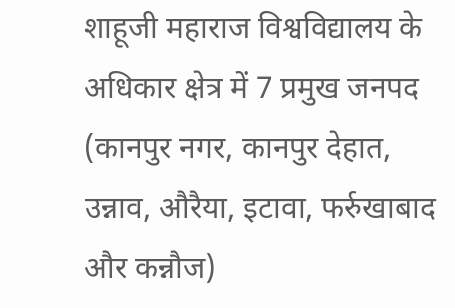शाहूजी महाराज विश्वविद्यालय के अधिकार क्षेत्र में 7 प्रमुख जनपद (कानपुर नगर, कानपुर देहात, उन्नाव, औरैया, इटावा, फर्रुखाबाद और कन्नौज)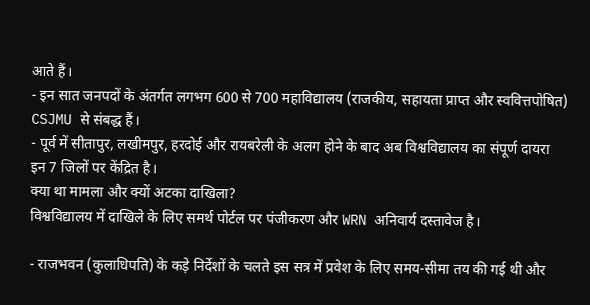आते हैं।
- इन सात जनपदों के अंतर्गत लगभग 600 से 700 महाविद्यालय (राजकीय, सहायता प्राप्त और स्ववित्तपोषित) CSJMU से संबद्ध हैं।
- पूर्व में सीतापुर, लखीमपुर, हरदोई और रायबरेली के अलग होने के बाद अब विश्वविद्यालय का संपूर्ण दायरा इन 7 जिलों पर केंद्रित है।
क्या था मामला और क्यों अटका दाखिला?
विश्वविद्यालय में दाखिले के लिए समर्थ पोर्टल पर पंजीकरण और WRN अनिवार्य दस्तावेज है।

- राजभवन (कुलाधिपति) के कड़े निर्देशों के चलते इस सत्र में प्रवेश के लिए समय-सीमा तय की गई थी और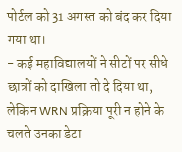पोर्टल को 31 अगस्त को बंद कर दिया गया था।
- कई महाविद्यालयों ने सीटों पर सीधे छात्रों को दाखिला तो दे दिया था, लेकिन WRN प्रक्रिया पूरी न होने के चलते उनका डेटा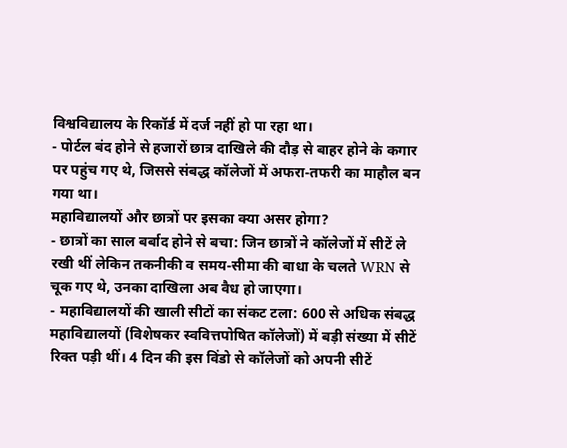विश्वविद्यालय के रिकॉर्ड में दर्ज नहीं हो पा रहा था।
- पोर्टल बंद होने से हजारों छात्र दाखिले की दौड़ से बाहर होने के कगार पर पहुंच गए थे, जिससे संबद्ध कॉलेजों में अफरा-तफरी का माहौल बन गया था।
महाविद्यालयों और छात्रों पर इसका क्या असर होगा?
- छात्रों का साल बर्बाद होने से बचा: जिन छात्रों ने कॉलेजों में सीटें ले रखी थीं लेकिन तकनीकी व समय-सीमा की बाधा के चलते WRN से चूक गए थे, उनका दाखिला अब वैध हो जाएगा।
- महाविद्यालयों की खाली सीटों का संकट टला: 600 से अधिक संबद्ध महाविद्यालयों (विशेषकर स्ववित्तपोषित कॉलेजों) में बड़ी संख्या में सीटें रिक्त पड़ी थीं। 4 दिन की इस विंडो से कॉलेजों को अपनी सीटें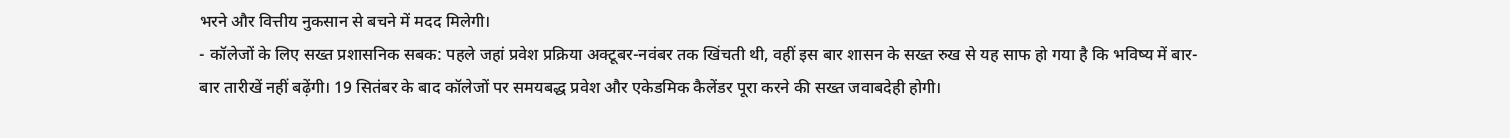भरने और वित्तीय नुकसान से बचने में मदद मिलेगी।
- कॉलेजों के लिए सख्त प्रशासनिक सबक: पहले जहां प्रवेश प्रक्रिया अक्टूबर-नवंबर तक खिंचती थी, वहीं इस बार शासन के सख्त रुख से यह साफ हो गया है कि भविष्य में बार-बार तारीखें नहीं बढ़ेंगी। 19 सितंबर के बाद कॉलेजों पर समयबद्ध प्रवेश और एकेडमिक कैलेंडर पूरा करने की सख्त जवाबदेही होगी।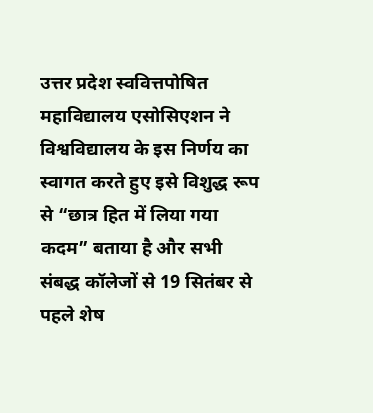उत्तर प्रदेश स्ववित्तपोषित महाविद्यालय एसोसिएशन ने विश्वविद्यालय के इस निर्णय का स्वागत करते हुए इसे विशुद्ध रूप से “छात्र हित में लिया गया कदम” बताया है और सभी संबद्ध कॉलेजों से 19 सितंबर से पहले शेष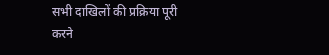सभी दाखिलों की प्रक्रिया पूरी करने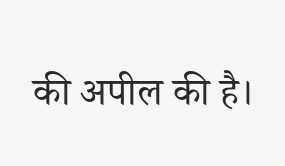की अपील की है।